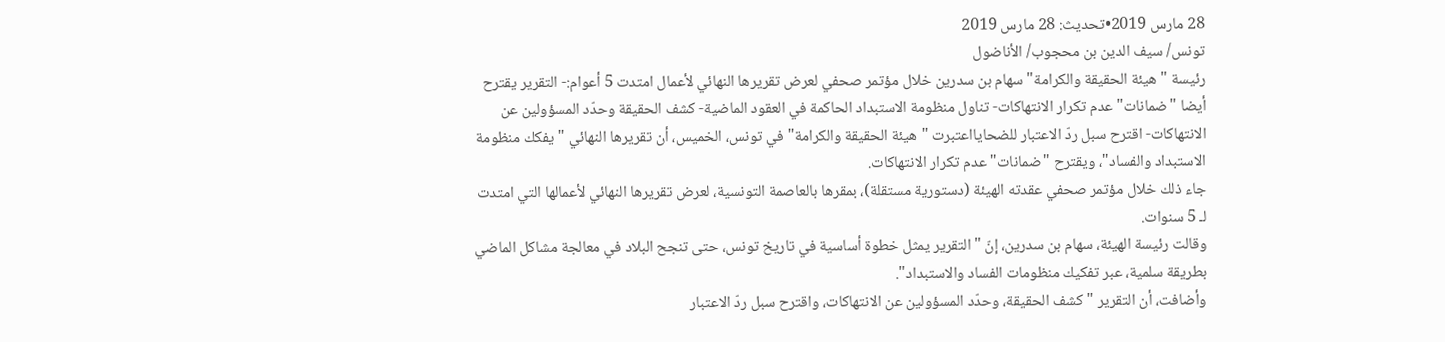28 مارس 2019•تحديث: 28 مارس 2019
تونس/ سيف الدين بن محجوب/ الأناضول
رئيسة "هيئة الحقيقة والكرامة" سهام بن سدرين خلال مؤتمر صحفي لعرض تقريرها النهائي لأعمال امتدت 5 أعوام:- التقرير يقترح أيضا "ضمانات" عدم تكرار الانتهاكات- تناول منظومة الاستبداد الحاكمة في العقود الماضية- كشف الحقيقة وحدّد المسؤولين عن الانتهاكات- اقترح سبل ردّ الاعتبار للضحايااعتبرت "هيئة الحقيقة والكرامة" في تونس، الخميس، أن تقريرها النهائي "يفكك منظومة الاستبداد والفساد"، ويقترح "ضمانات" عدم تكرار الانتهاكات.
جاء ذلك خلال مؤتمر صحفي عقدته الهيئة (دستورية مستقلة)، بمقرها بالعاصمة التونسية، لعرض تقريرها النهائي لأعمالها التي امتدت لـ 5 سنوات.
وقالت رئيسة الهيئة، سهام بن سدرين، إنّ "التقرير يمثل خطوة أساسية في تاريخ تونس، حتى تنجح البلاد في معالجة مشاكل الماضي بطريقة سلمية، عبر تفكيك منظومات الفساد والاستبداد".
وأضافت، أن التقرير "كشف الحقيقة، وحدّد المسؤولين عن الانتهاكات، واقترح سبل ردّ الاعتبار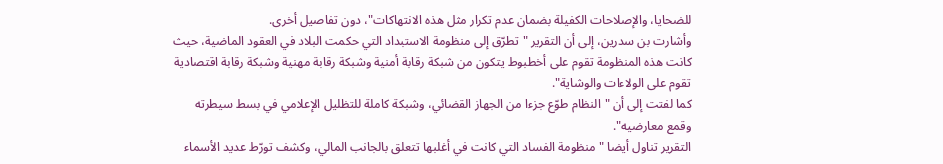للضحايا، والإصلاحات الكفيلة بضمان عدم تكرار مثل هذه الانتهاكات"، دون تفاصيل أخرى.
وأشارت بن سدرين، إلى أن التقرير "تطرّق إلى منظومة الاستبداد التي حكمت البلاد في العقود الماضية، حيث كانت هذه المنظومة تقوم على أخطبوط يتكون من شبكة رقابة أمنية وشبكة رقابة مهنية وشبكة رقابة اقتصادية تقوم على الولاءات والوشاية".
كما لفتت إلى أن "النظام طوّع جزءا من الجهاز القضائي، وشبكة كاملة للتظليل الإعلامي في بسط سيطرته وقمع معارضيه".
التقرير تناول أيضا "منظومة الفساد التي كانت في أغلبها تتعلق بالجانب المالي، وكشف تورّط عديد الأسماء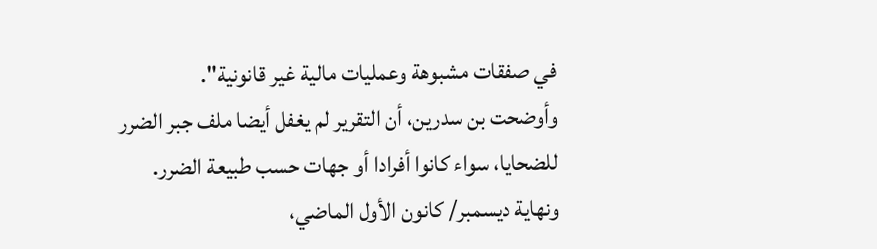في صفقات مشبوهة وعمليات مالية غير قانونية".
وأوضحت بن سدرين، أن التقرير لم يغفل أيضا ملف جبر الضرر للضحايا، سواء كانوا أفرادا أو جهات حسب طبيعة الضرر.
ونهاية ديسمبر/ كانون الأول الماضي،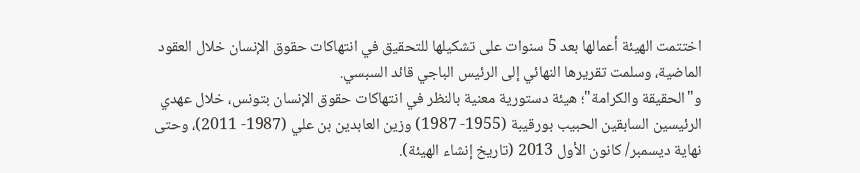اختتمت الهيئة أعمالها بعد 5 سنوات على تشكيلها للتحقيق في انتهاكات حقوق الإنسان خلال العقود الماضية، وسلمت تقريرها النهائي إلى الرئيس الباجي قائد السبسي.
و"الحقيقة والكرامة"؛ هيئة دستورية معنية بالنظر في انتهاكات حقوق الإنسان بتونس، خلال عهدي الرئيسين السابقين الحبيب بورقيبة (1955- 1987) وزين العابدين بن علي (1987- 2011)، وحتى نهاية ديسمبر/ كانون الأول 2013 (تاريخ إنشاء الهيئة).